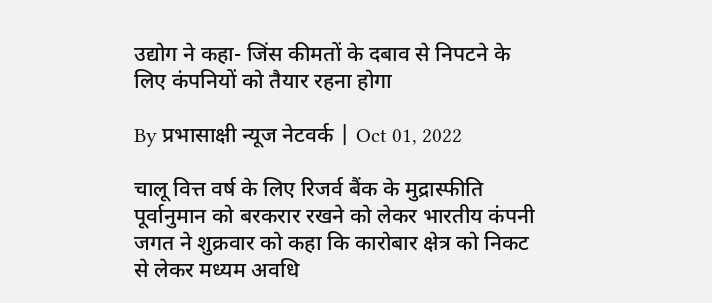उद्योग ने कहा- जिंस कीमतों के दबाव से निपटने के लिए कंपनियों को तैयार रहना होगा

By प्रभासाक्षी न्यूज नेटवर्क | Oct 01, 2022

चालू वित्त वर्ष के लिए रिजर्व बैंक के मुद्रास्फीति पूर्वानुमान को बरकरार रखने को लेकर भारतीय कंपनी जगत ने शुक्रवार को कहा कि कारोबार क्षेत्र को निकट से लेकर मध्यम अवधि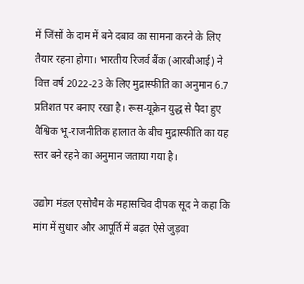में जिंसों के दाम में बने दबाव का सामना करने के लिए तैयार रहना होगा। भारतीय रिजर्व बैंक (आरबीआई) ने वित्त वर्ष 2022-23 के लिए मुद्रास्फीति का अनुमान 6.7 प्रतिशत पर बनाए रखा है। रूस-यूक्रेन युद्ध से पैदा हुए वैश्विक भू-राजनीतिक हालात के बीच मुद्रास्फीति का यह स्तर बने रहने का अनुमान जताया गया है।

उद्योग मंडल एसोचैम के महासचिव दीपक सूद ने कहा कि मांग में सुधार और आपूर्ति में बढ़त ऐसे जुड़वा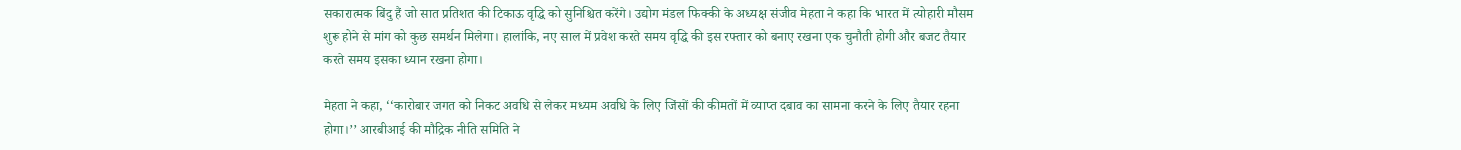सकारात्मक बिंदु हैं जो सात प्रतिशत की टिकाऊ वृद्धि को सुनिश्चित करेंगे। उद्योग मंडल फिक्की के अध्यक्ष संजीव मेहता ने कहा कि भारत में त्योहारी मौसम शुरू होने से मांग को कुछ समर्थन मिलेगा। हालांकि, नए साल में प्रवेश करते समय वृद्धि की इस रफ्तार को बनाए रखना एक चुनौती होगी और बजट तैयार करते समय इसका ध्यान रखना होगा।

मेहता ने कहा, ‘‘कारोबार जगत को निकट अवधि से लेकर मध्यम अवधि के लिए जिंसों की कीमतों में व्याप्त दबाव का सामना करने के लिए तैयार रहना होगा।’’ आरबीआई की मौद्रिक नीति समिति ने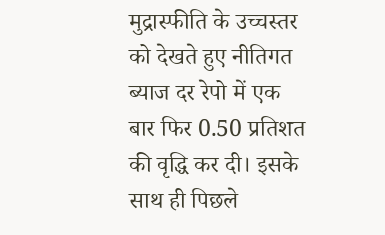मुद्रास्फीति के उच्चस्तर को देखते हुए नीतिगत ब्याज दर रेपो में एक बार फिर 0.50 प्रतिशत की वृद्धि कर दी। इसके साथ ही पिछले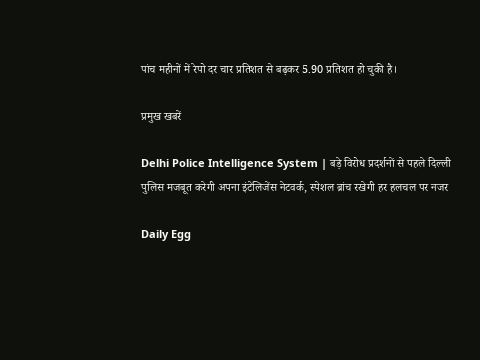पांच महीनों में रेपो दर चार प्रतिशत से बढ़कर 5.90 प्रतिशत हो चुकी है।

प्रमुख खबरें

Delhi Police Intelligence System | बड़े विरोध प्रदर्शनों से पहले दिल्ली पुलिस मजबूत करेगी अपना इंटेलिजेंस नेटवर्क, स्पेशल ब्रांच रखेगी हर हलचल पर नजर

Daily Egg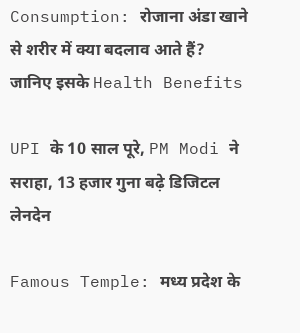Consumption: रोजाना अंडा खाने से शरीर में क्या बदलाव आते हैं? जानिए इसके Health Benefits

UPI के 10 साल पूरे, PM Modi ने सराहा, 13 हजार गुना बढ़े डिजिटल लेनदेन

Famous Temple: मध्य प्रदेश के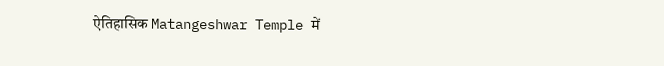ऐतिहासिक Matangeshwar Temple में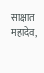साक्षात महादेव,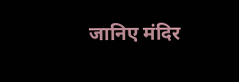जानिए मंदिर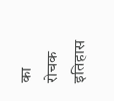का रोचक इतिहास